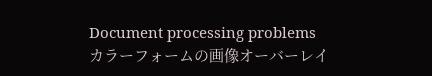Document processing problems
カラーフォームの画像オーバーレイ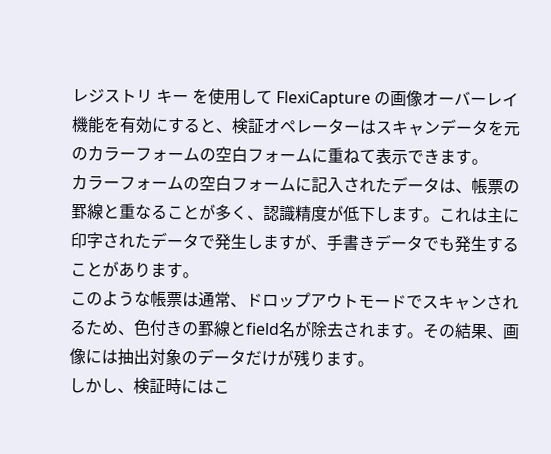レジストリ キー を使用して FlexiCapture の画像オーバーレイ機能を有効にすると、検証オペレーターはスキャンデータを元のカラーフォームの空白フォームに重ねて表示できます。
カラーフォームの空白フォームに記入されたデータは、帳票の罫線と重なることが多く、認識精度が低下します。これは主に印字されたデータで発生しますが、手書きデータでも発生することがあります。
このような帳票は通常、ドロップアウトモードでスキャンされるため、色付きの罫線とfield名が除去されます。その結果、画像には抽出対象のデータだけが残ります。
しかし、検証時にはこ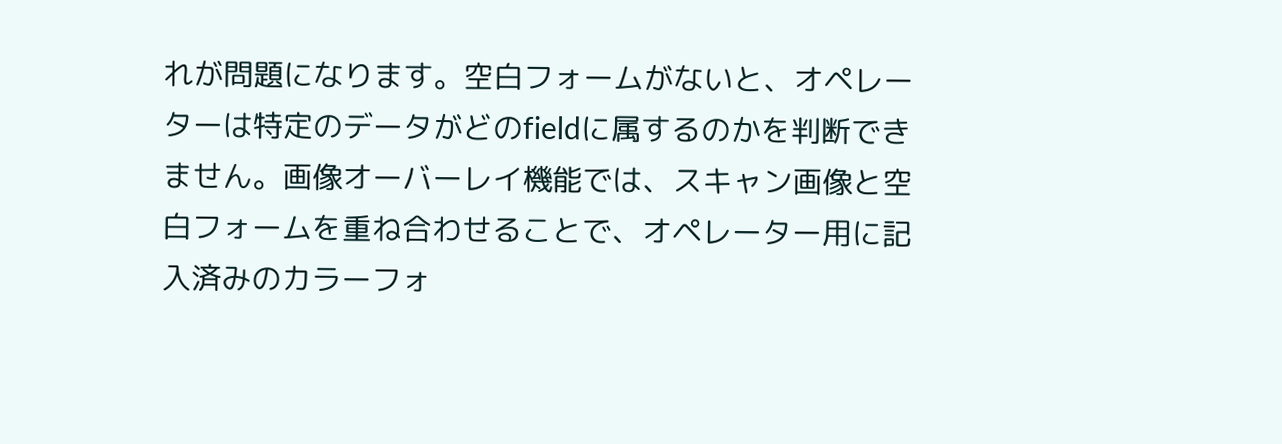れが問題になります。空白フォームがないと、オペレーターは特定のデータがどのfieldに属するのかを判断できません。画像オーバーレイ機能では、スキャン画像と空白フォームを重ね合わせることで、オペレーター用に記入済みのカラーフォ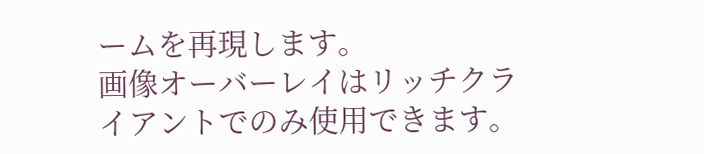ームを再現します。
画像オーバーレイはリッチクライアントでのみ使用できます。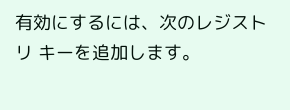有効にするには、次のレジストリ キーを追加します。